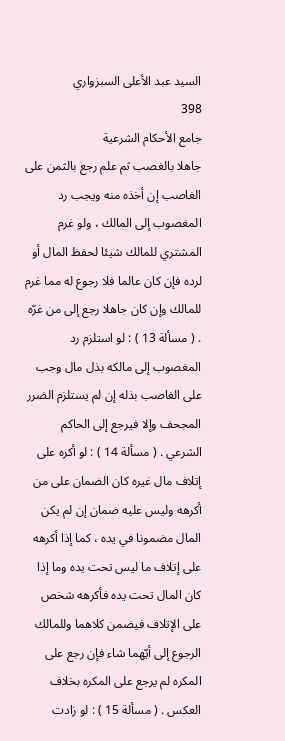السيد عبد الأعلى السبزواري
398
جامع الأحكام الشرعية
جاهلا بالغصب ثم علم رجع بالثمن على الغاصب إن أخذه منه ويجب رد المغصوب إلى المالك ، ولو غرم المشتري للمالك شيئا لحفظ المال أو لرده فإن كان عالما فلا رجوع له مما غرم للمالك وإن كان جاهلا رجع إلى من غرّه . ( مسألة 13 ) : لو استلزم رد المغصوب إلى مالكه بذل مال وجب على الغاصب بذله إن لم يستلزم الضرر المجحف وإلا فيرجع إلى الحاكم الشرعي . ( مسألة 14 ) : لو أكره على إتلاف مال غيره كان الضمان على من أكرهه وليس عليه ضمان إن لم يكن المال مضمونا في يده ، كما إذا أكرهه على إتلاف ما ليس تحت يده وما إذا كان المال تحت يده فأكرهه شخص على الإتلاف فيضمن كلاهما وللمالك الرجوع إلى أيّهما شاء فإن رجع على المكره لم يرجع على المكره بخلاف العكس . ( مسألة 15 ) : لو زادت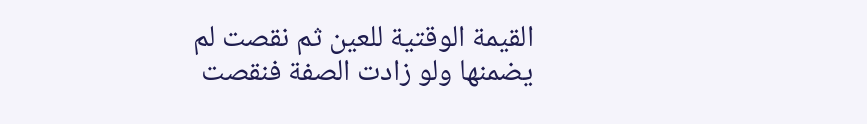القيمة الوقتية للعين ثم نقصت لم يضمنها ولو زادت الصفة فنقصت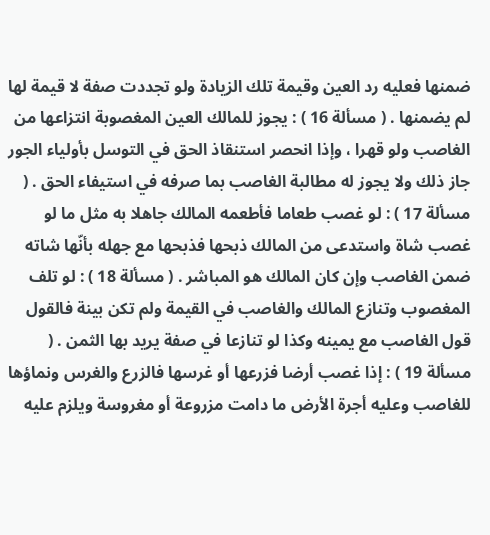ضمنها فعليه رد العين وقيمة تلك الزيادة ولو تجددت صفة لا قيمة لها لم يضمنها . ( مسألة 16 ) : يجوز للمالك العين المغصوبة انتزاعها من الغاصب ولو قهرا ، وإذا انحصر استنقاذ الحق في التوسل بأولياء الجور جاز ذلك ولا يجوز له مطالبة الغاصب بما صرفه في استيفاء الحق . ( مسألة 17 ) : لو غصب طعاما فأطعمه المالك جاهلا به مثل ما لو غصب شاة واستدعى من المالك ذبحها فذبحها مع جهله بأنّها شاته ضمن الغاصب وإن كان المالك هو المباشر . ( مسألة 18 ) : لو تلف المغصوب وتنازع المالك والغاصب في القيمة ولم تكن بينة فالقول قول الغاصب مع يمينه وكذا لو تنازعا في صفة يريد بها الثمن . ( مسألة 19 ) : إذا غصب أرضا فزرعها أو غرسها فالزرع والغرس ونماؤها للغاصب وعليه أجرة الأرض ما دامت مزروعة أو مغروسة ويلزم عليه